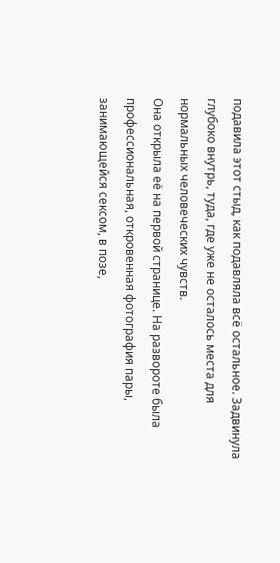подавила этот стыд, как подавляла всё остальное. Задвинула глубоко внутрь, туда, где уже не осталось места для нормальных человеческих чувств.
Она открыла её на первой странице. На развороте была профессиональная, откровенная фотография пары, занимающейся сексом, в позе,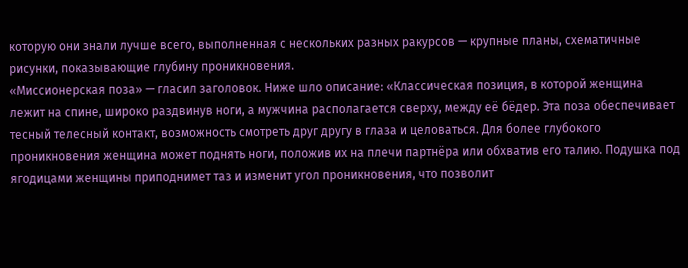которую они знали лучше всего, выполненная с нескольких разных ракурсов — крупные планы, схематичные рисунки, показывающие глубину проникновения.
«Миссионерская поза» — гласил заголовок. Ниже шло описание: «Классическая позиция, в которой женщина лежит на спине, широко раздвинув ноги, а мужчина располагается сверху, между её бёдер. Эта поза обеспечивает тесный телесный контакт, возможность смотреть друг другу в глаза и целоваться. Для более глубокого проникновения женщина может поднять ноги, положив их на плечи партнёра или обхватив его талию. Подушка под ягодицами женщины приподнимет таз и изменит угол проникновения, что позволит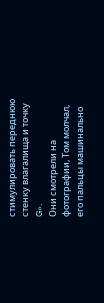стимулировать переднюю стенку влагалища и точку G».
Они смотрели на фотографии, Том молчал, его пальцы машинально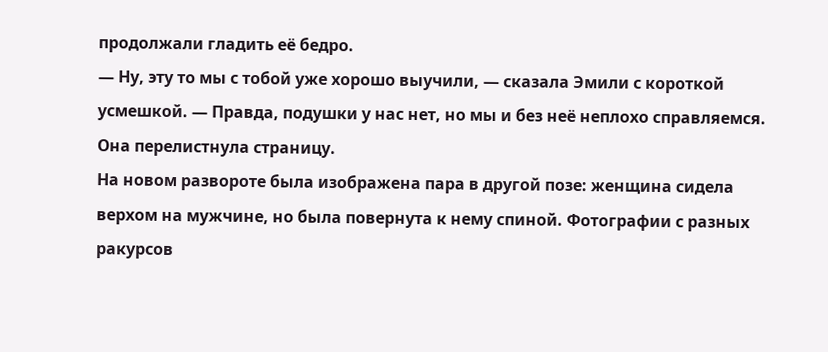продолжали гладить её бедро.
— Ну, эту то мы с тобой уже хорошо выучили, — сказала Эмили с короткой усмешкой. — Правда, подушки у нас нет, но мы и без неё неплохо справляемся.
Она перелистнула страницу.
На новом развороте была изображена пара в другой позе: женщина сидела верхом на мужчине, но была повернута к нему спиной. Фотографии с разных ракурсов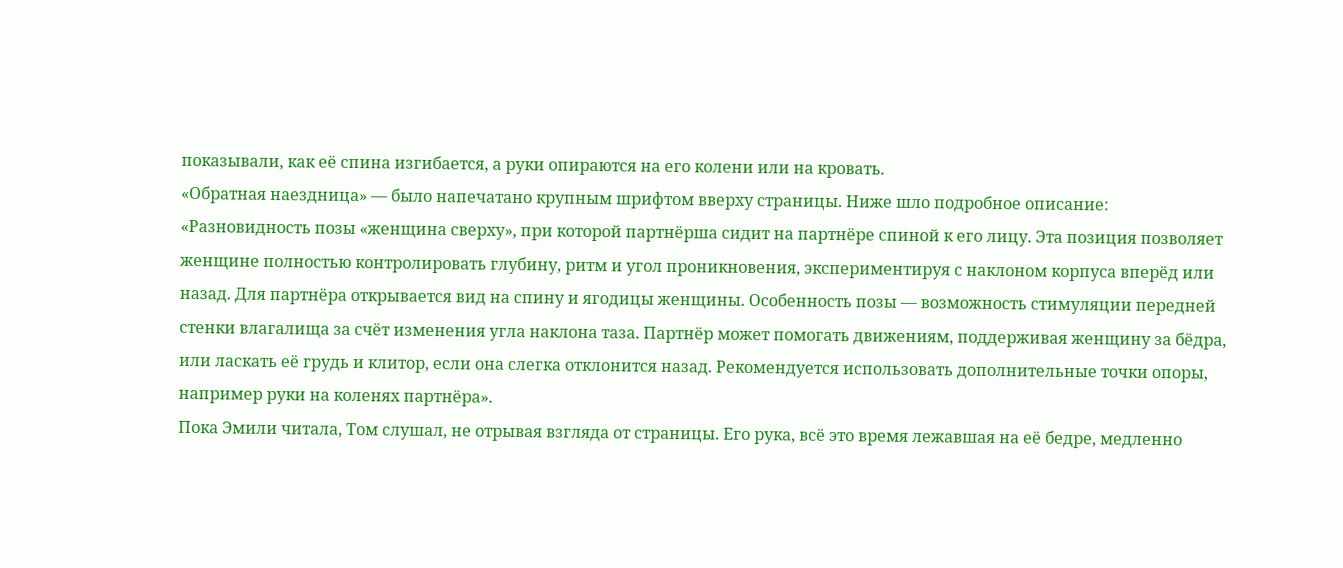показывали, как её спина изгибается, а руки опираются на его колени или на кровать.
«Обратная наездница» — было напечатано крупным шрифтом вверху страницы. Ниже шло подробное описание:
«Разновидность позы «женщина сверху», при которой партнёрша сидит на партнёре спиной к его лицу. Эта позиция позволяет женщине полностью контролировать глубину, ритм и угол проникновения, экспериментируя с наклоном корпуса вперёд или назад. Для партнёра открывается вид на спину и ягодицы женщины. Особенность позы — возможность стимуляции передней стенки влагалища за счёт изменения угла наклона таза. Партнёр может помогать движениям, поддерживая женщину за бёдра, или ласкать её грудь и клитор, если она слегка отклонится назад. Рекомендуется использовать дополнительные точки опоры, например руки на коленях партнёра».
Пока Эмили читала, Том слушал, не отрывая взгляда от страницы. Его рука, всё это время лежавшая на её бедре, медленно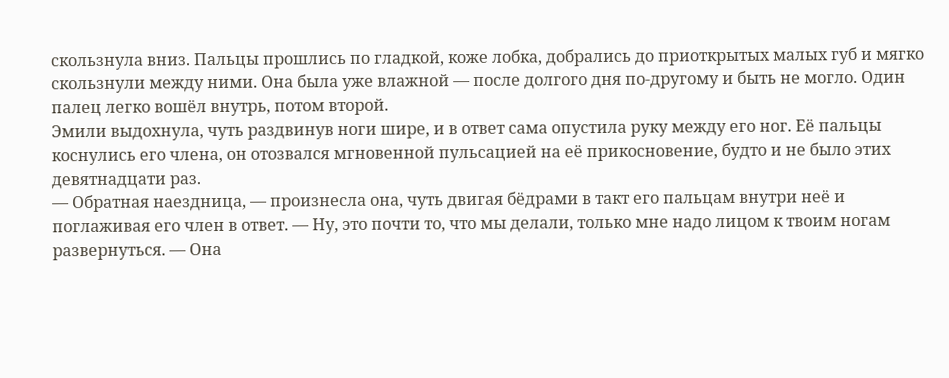скользнула вниз. Пальцы прошлись по гладкой, коже лобка, добрались до приоткрытых малых губ и мягко скользнули между ними. Она была уже влажной — после долгого дня по-другому и быть не могло. Один палец легко вошёл внутрь, потом второй.
Эмили выдохнула, чуть раздвинув ноги шире, и в ответ сама опустила руку между его ног. Её пальцы коснулись его члена, он отозвался мгновенной пульсацией на её прикосновение, будто и не было этих девятнадцати раз.
— Обратная наездница, — произнесла она, чуть двигая бёдрами в такт его пальцам внутри неё и поглаживая его член в ответ. — Ну, это почти то, что мы делали, только мне надо лицом к твоим ногам развернуться. — Она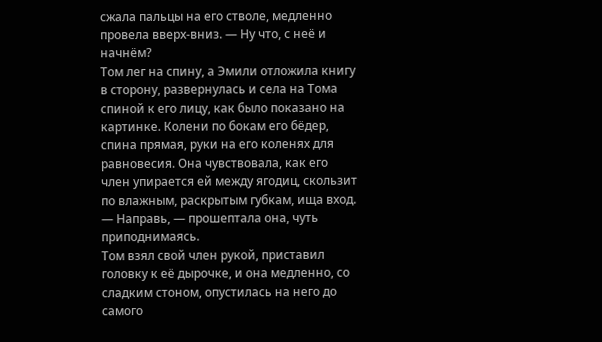сжала пальцы на его стволе, медленно провела вверх-вниз. — Ну что, с неё и начнём?
Том лег на спину, а Эмили отложила книгу в сторону, развернулась и села на Тома спиной к его лицу, как было показано на картинке. Колени по бокам его бёдер, спина прямая, руки на его коленях для равновесия. Она чувствовала, как его член упирается ей между ягодиц, скользит по влажным, раскрытым губкам, ища вход.
— Направь, — прошептала она, чуть приподнимаясь.
Том взял свой член рукой, приставил головку к её дырочке, и она медленно, со сладким стоном, опустилась на него до самого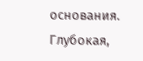основания. Глубокая,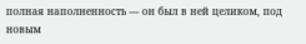полная наполненность — он был в ней целиком, под новым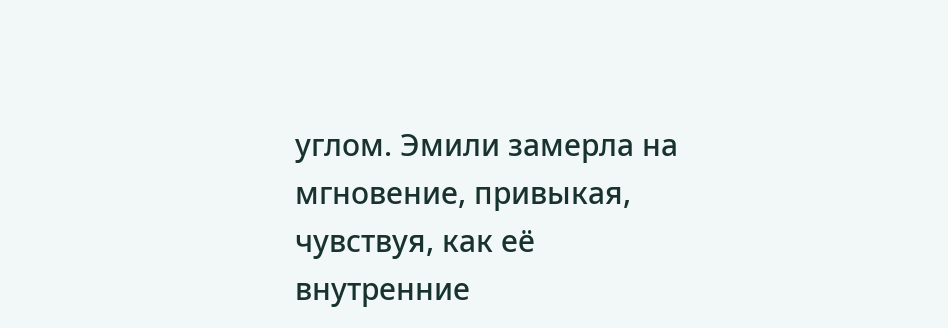углом. Эмили замерла на мгновение, привыкая, чувствуя, как её внутренние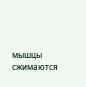мышцы сжимаются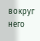вокруг него